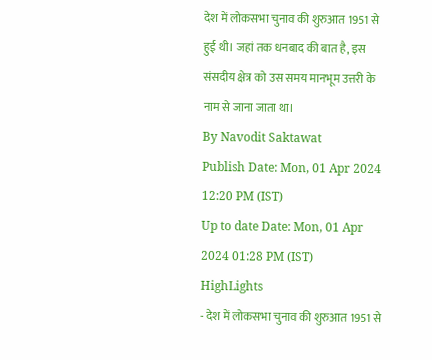देश में लोकसभा चुनाव की शुरुआत 1951 से हुई थी। जहां तक धनबाद की बात है, इस संसदीय क्षेत्र को उस समय मानभूम उत्तरी के नाम से जाना जाता था।
By Navodit Saktawat
Publish Date: Mon, 01 Apr 2024 12:20 PM (IST)
Up to date Date: Mon, 01 Apr 2024 01:28 PM (IST)
HighLights
- देश में लोकसभा चुनाव की शुरुआत 1951 से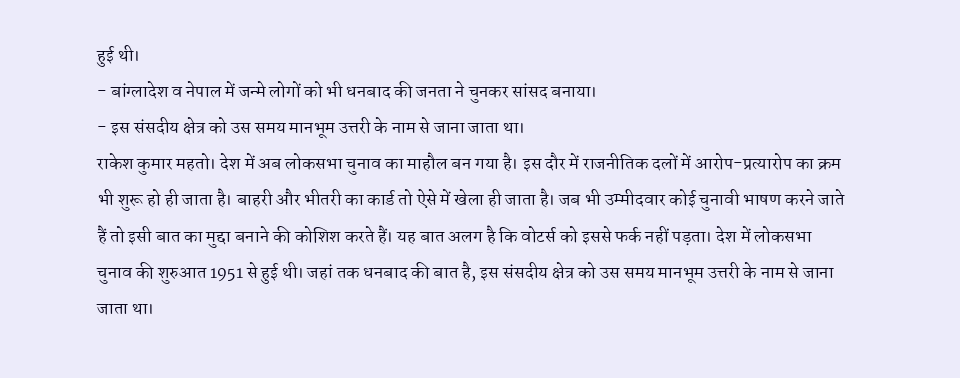हुई थी।
- बांग्लादेश व नेपाल में जन्मे लोगों को भी धनबाद की जनता ने चुनकर सांसद बनाया।
- इस संसदीय क्षेत्र को उस समय मानभूम उत्तरी के नाम से जाना जाता था।
राकेश कुमार महतो। देश में अब लोकसभा चुनाव का माहौल बन गया है। इस दौर में राजनीतिक दलों में आरोप-प्रत्यारोप का क्रम भी शुरू हो ही जाता है। बाहरी और भीतरी का कार्ड तो ऐसे में खेला ही जाता है। जब भी उम्मीदवार कोई चुनावी भाषण करने जाते हैं तो इसी बात का मुद्दा बनाने की कोशिश करते हैं। यह बात अलग है कि वोटर्स को इससे फर्क नहीं पड़ता। देश में लोकसभा चुनाव की शुरुआत 1951 से हुई थी। जहां तक धनबाद की बात है, इस संसदीय क्षेत्र को उस समय मानभूम उत्तरी के नाम से जाना जाता था।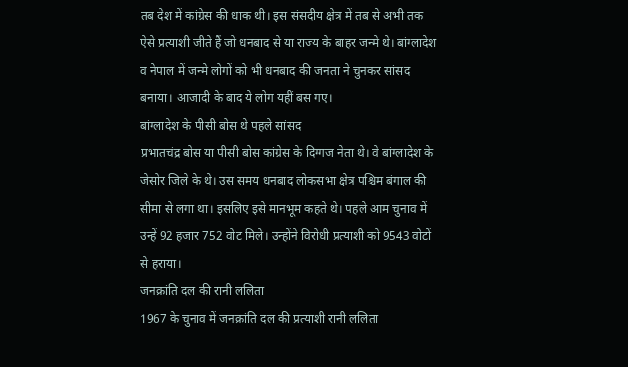तब देश में कांग्रेस की धाक थी। इस संसदीय क्षेत्र में तब से अभी तक ऐसे प्रत्याशी जीते हैं जो धनबाद से या राज्य के बाहर जन्मे थे। बांग्लादेश व नेपाल में जन्मे लोगों को भी धनबाद की जनता ने चुनकर सांसद बनाया। आजादी के बाद ये लोग यहीं बस गए।
बांग्लादेश के पीसी बोस थे पहले सांसद
प्रभातचंद्र बोस या पीसी बोस कांग्रेस के दिग्गज नेता थे। वे बांग्लादेश के जेसोर जिले के थे। उस समय धनबाद लोकसभा क्षेत्र पश्चिम बंगाल की सीमा से लगा था। इसलिए इसे मानभूम कहते थे। पहले आम चुनाव में उन्हें 92 हजार 752 वोट मिले। उन्होंने विरोधी प्रत्याशी को 9543 वोटों से हराया।
जनक्रांति दल की रानी ललिता
1967 के चुनाव में जनक्रांति दल की प्रत्याशी रानी ललिता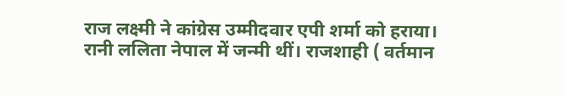राज लक्ष्मी ने कांग्रेस उम्मीदवार एपी शर्मा को हराया। रानी ललिता नेपाल में जन्मी थीं। राजशाही ( वर्तमान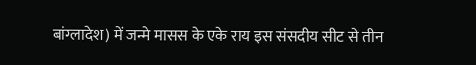बांग्लादेश) में जन्मे मासस के एके राय इस संसदीय सीट से तीन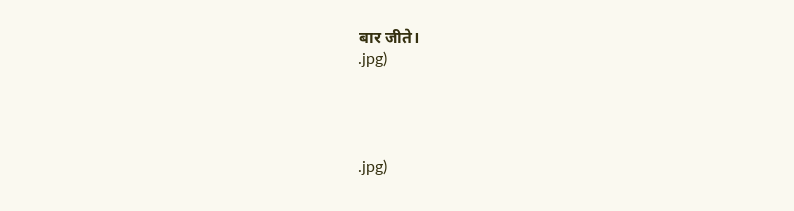बार जीते।
.jpg)




.jpg)